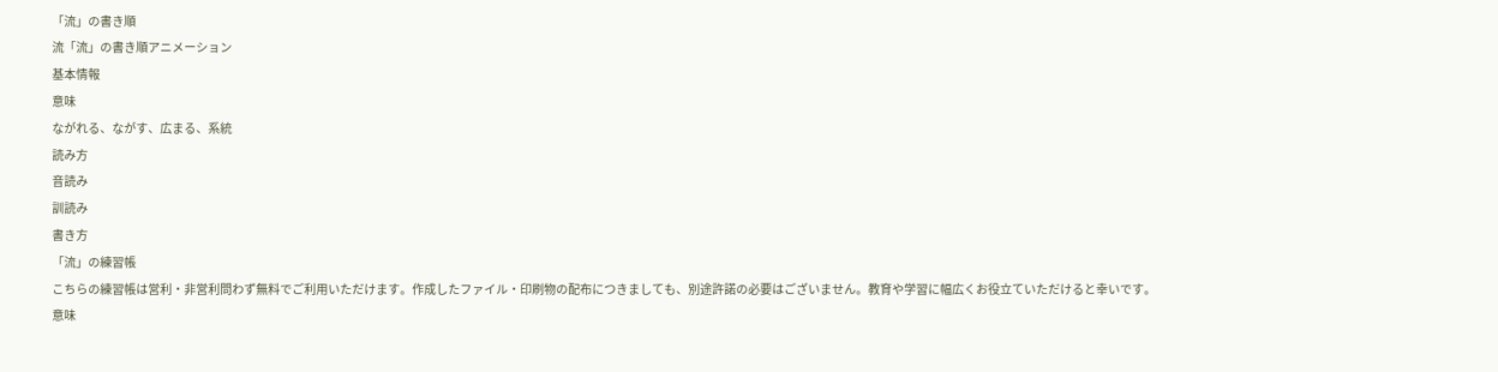「流」の書き順
流「流」の書き順アニメーション
基本情報
意味
ながれる、ながす、広まる、系統
読み方
音読み
訓読み
書き方
「流」の練習帳
こちらの練習帳は営利・非営利問わず無料でご利用いただけます。作成したファイル・印刷物の配布につきましても、別途許諾の必要はございません。教育や学習に幅広くお役立ていただけると幸いです。
意味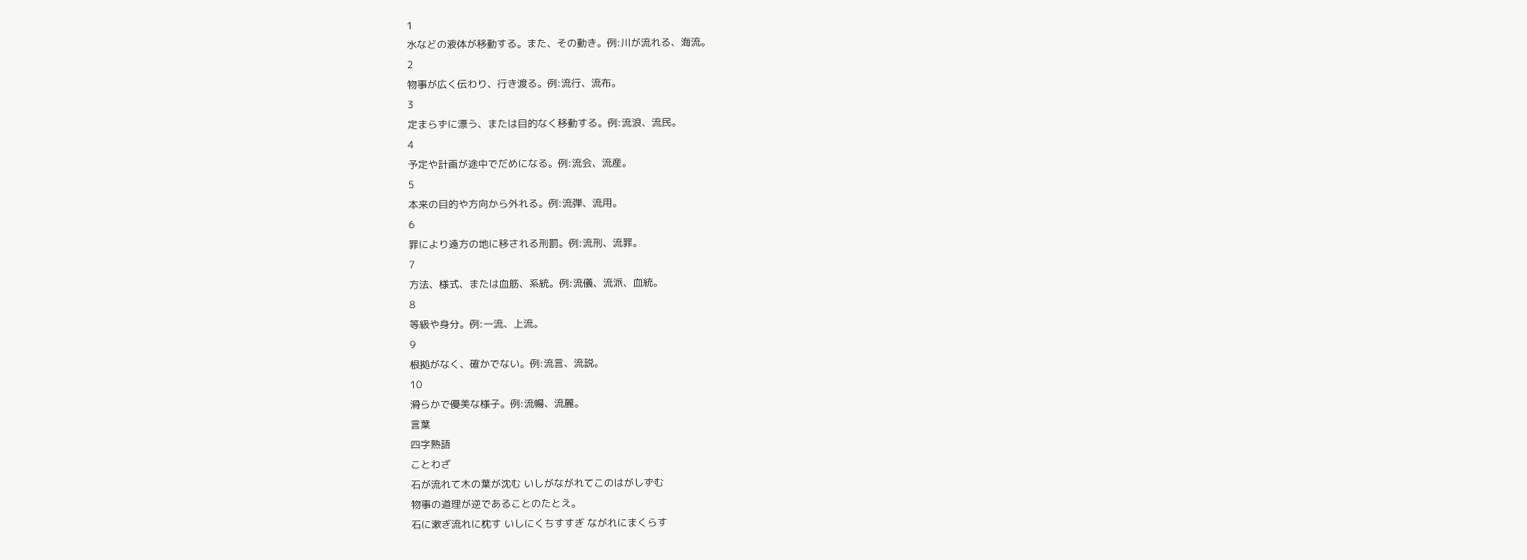1
水などの液体が移動する。また、その動き。例:川が流れる、海流。
2
物事が広く伝わり、行き渡る。例:流行、流布。
3
定まらずに漂う、または目的なく移動する。例:流浪、流民。
4
予定や計画が途中でだめになる。例:流会、流産。
5
本来の目的や方向から外れる。例:流弾、流用。
6
罪により遠方の地に移される刑罰。例:流刑、流罪。
7
方法、様式、または血筋、系統。例:流儀、流派、血統。
8
等級や身分。例:一流、上流。
9
根拠がなく、確かでない。例:流言、流説。
10
滑らかで優美な様子。例:流暢、流麗。
言葉
四字熟語
ことわざ
石が流れて木の葉が沈む いしがながれてこのはがしずむ
物事の道理が逆であることのたとえ。
石に漱ぎ流れに枕す いしにくちすすぎ ながれにまくらす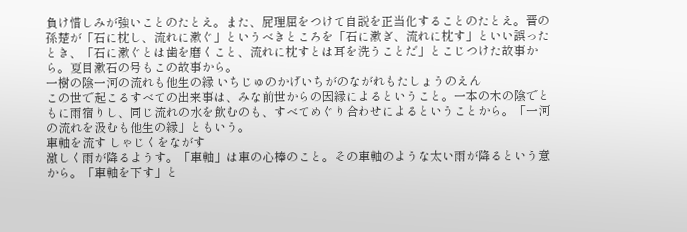負け惜しみが強いことのたとえ。また、屁理屈をつけて自説を正当化することのたとえ。晋の孫楚が「石に枕し、流れに漱ぐ」というべきところを「石に漱ぎ、流れに枕す」といい誤ったとき、「石に漱ぐとは歯を磨くこと、流れに枕すとは耳を洗うことだ」とこじつけた故事から。夏目漱石の号もこの故事から。
一樹の陰一河の流れも他生の縁 いちじゅのかげいちがのながれもたしょうのえん
この世で起こるすべての出来事は、みな前世からの因縁によるということ。一本の木の陰でともに雨宿りし、同じ流れの水を飲むのも、すべてめぐり合わせによるということから。「一河の流れを汲むも他生の縁」ともいう。
車軸を流す しゃじくをながす
激しく雨が降るようす。「車軸」は車の心棒のこと。その車軸のような太い雨が降るという意から。「車軸を下す」と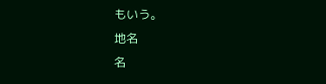もいう。
地名
名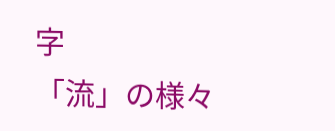字
「流」の様々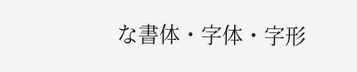な書体・字体・字形